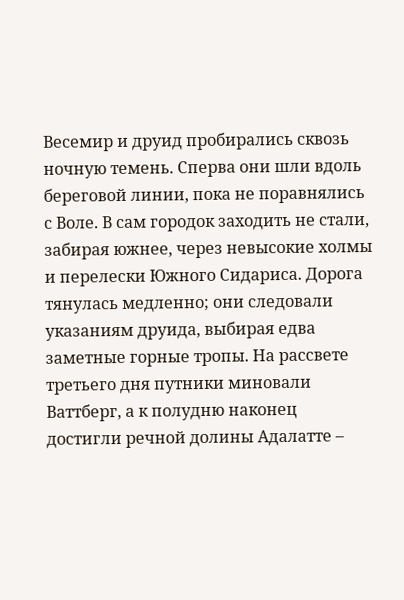Весемир и друид пробирались сквозь ночную темень. Сперва они шли вдоль береговой линии, пока не поравнялись с Воле. В сам городок заходить не стали, забирая южнее, через невысокие холмы и перелески Южного Сидариса. Дорога тянулась медленно; они следовали указаниям друида, выбирая едва заметные горные тропы. На рассвете третьего дня путники миновали Ваттберг, а к полудню наконец достигли речной долины Адалатте –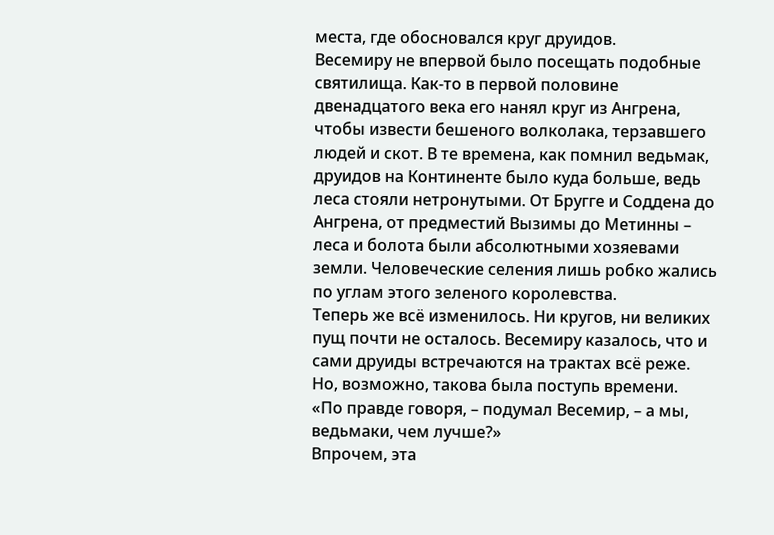места, где обосновался круг друидов.
Весемиру не впервой было посещать подобные святилища. Как-то в первой половине двенадцатого века его нанял круг из Ангрена, чтобы извести бешеного волколака, терзавшего людей и скот. В те времена, как помнил ведьмак, друидов на Континенте было куда больше, ведь леса стояли нетронутыми. От Бругге и Соддена до Ангрена, от предместий Вызимы до Метинны – леса и болота были абсолютными хозяевами земли. Человеческие селения лишь робко жались по углам этого зеленого королевства.
Теперь же всё изменилось. Ни кругов, ни великих пущ почти не осталось. Весемиру казалось, что и сами друиды встречаются на трактах всё реже. Но, возможно, такова была поступь времени.
«По правде говоря, – подумал Весемир, – а мы, ведьмаки, чем лучше?»
Впрочем, эта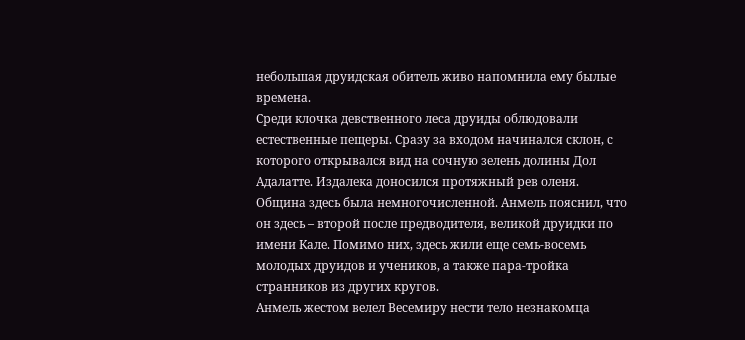небольшая друидская обитель живо напомнила ему былые времена.
Среди клочка девственного леса друиды облюдовали естественные пещеры. Сразу за входом начинался склон, с которого открывался вид на сочную зелень долины Дол Адалатте. Издалека доносился протяжный рев оленя.
Община здесь была немногочисленной. Анмель пояснил, что он здесь – второй после предводителя, великой друидки по имени Кале. Помимо них, здесь жили еще семь-восемь молодых друидов и учеников, а также пара-тройка странников из других кругов.
Анмель жестом велел Весемиру нести тело незнакомца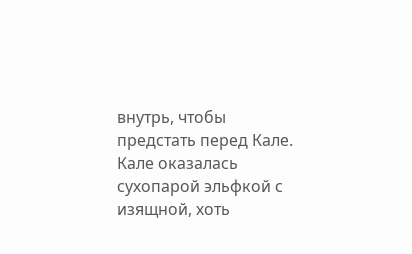внутрь, чтобы предстать перед Кале.
Кале оказалась сухопарой эльфкой с изящной, хоть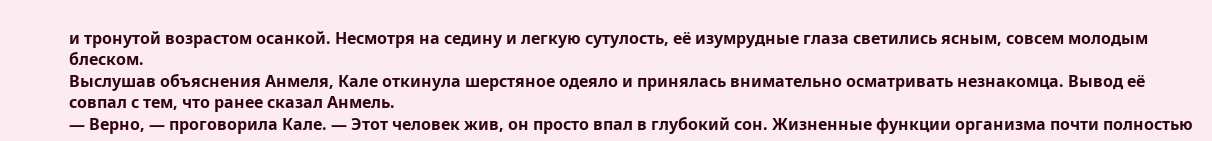и тронутой возрастом осанкой. Несмотря на седину и легкую сутулость, её изумрудные глаза светились ясным, совсем молодым блеском.
Выслушав объяснения Анмеля, Кале откинула шерстяное одеяло и принялась внимательно осматривать незнакомца. Вывод её совпал с тем, что ранее сказал Анмель.
— Верно, — проговорила Кале. — Этот человек жив, он просто впал в глубокий сон. Жизненные функции организма почти полностью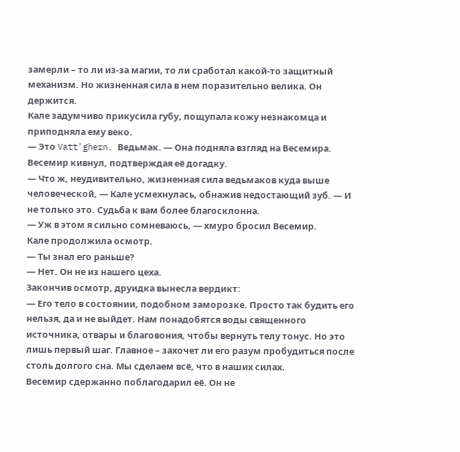замерли – то ли из-за магии, то ли сработал какой-то защитный механизм. Но жизненная сила в нем поразительно велика. Он держится.
Кале задумчиво прикусила губу, пощупала кожу незнакомца и приподняла ему веко.
— Это Vatt'ghern. Ведьмак. — Она подняла взгляд на Весемира.
Весемир кивнул, подтверждая её догадку.
— Что ж, неудивительно, жизненная сила ведьмаков куда выше человеческой, — Кале усмехнулась, обнажив недостающий зуб. — И не только это. Судьба к вам более благосклонна.
— Уж в этом я сильно сомневаюсь, — хмуро бросил Весемир.
Кале продолжила осмотр.
— Ты знал его раньше?
— Нет. Он не из нашего цеха.
Закончив осмотр, друидка вынесла вердикт:
— Его тело в состоянии, подобном заморозке. Просто так будить его нельзя, да и не выйдет. Нам понадобятся воды священного источника, отвары и благовония, чтобы вернуть телу тонус. Но это лишь первый шаг. Главное – захочет ли его разум пробудиться после столь долгого сна. Мы сделаем всё, что в наших силах.
Весемир сдержанно поблагодарил её. Он не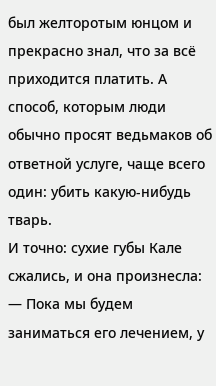был желторотым юнцом и прекрасно знал, что за всё приходится платить. А способ, которым люди обычно просят ведьмаков об ответной услуге, чаще всего один: убить какую-нибудь тварь.
И точно: сухие губы Кале сжались, и она произнесла:
— Пока мы будем заниматься его лечением, у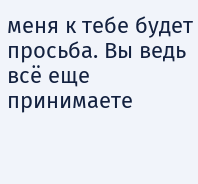меня к тебе будет просьба. Вы ведь всё еще принимаете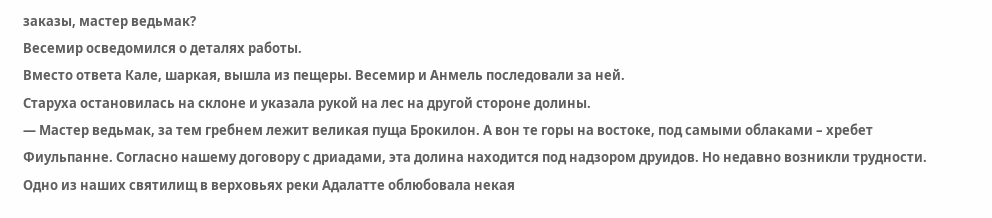заказы, мастер ведьмак?
Весемир осведомился о деталях работы.
Вместо ответа Кале, шаркая, вышла из пещеры. Весемир и Анмель последовали за ней.
Старуха остановилась на склоне и указала рукой на лес на другой стороне долины.
— Мастер ведьмак, за тем гребнем лежит великая пуща Брокилон. А вон те горы на востоке, под самыми облаками – хребет Фиульпанне. Согласно нашему договору с дриадами, эта долина находится под надзором друидов. Но недавно возникли трудности. Одно из наших святилищ в верховьях реки Адалатте облюбовала некая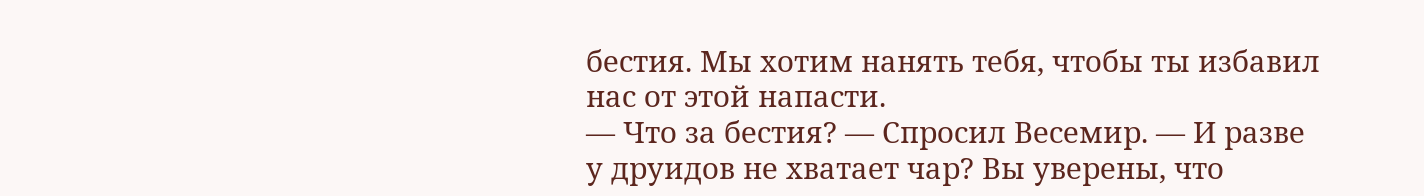бестия. Мы хотим нанять тебя, чтобы ты избавил нас от этой напасти.
— Что за бестия? — Спросил Весемир. — И разве у друидов не хватает чар? Вы уверены, что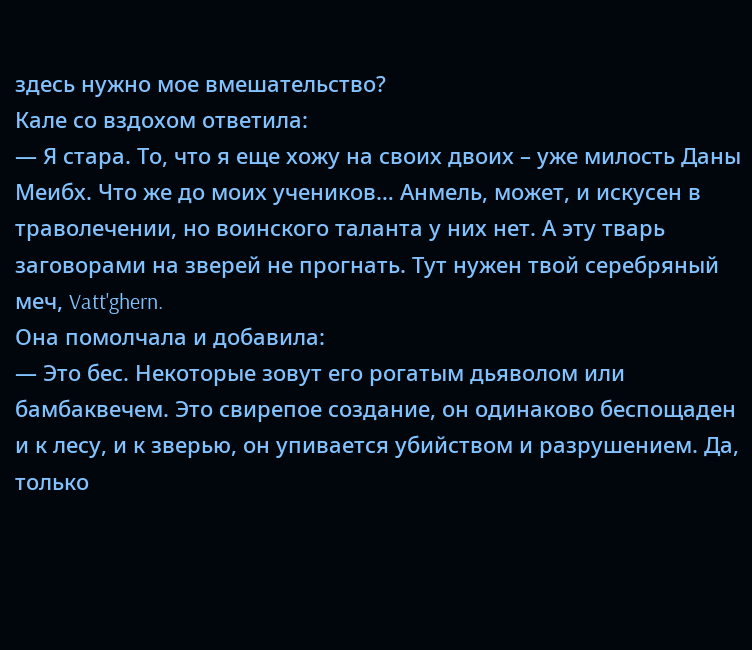здесь нужно мое вмешательство?
Кале со вздохом ответила:
— Я стара. То, что я еще хожу на своих двоих – уже милость Даны Меибх. Что же до моих учеников… Анмель, может, и искусен в траволечении, но воинского таланта у них нет. А эту тварь заговорами на зверей не прогнать. Тут нужен твой серебряный меч, Vatt'ghern.
Она помолчала и добавила:
— Это бес. Некоторые зовут его рогатым дьяволом или бамбаквечем. Это свирепое создание, он одинаково беспощаден и к лесу, и к зверью, он упивается убийством и разрушением. Да, только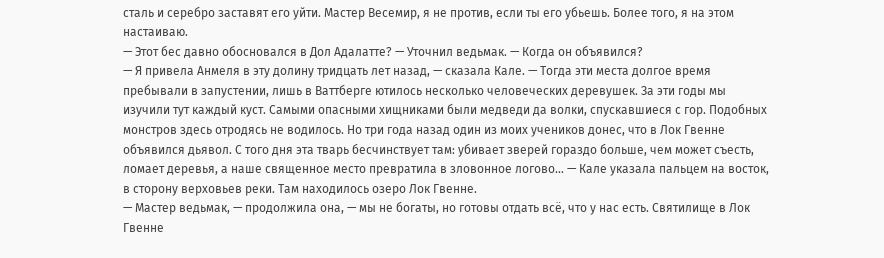сталь и серебро заставят его уйти. Мастер Весемир, я не против, если ты его убьешь. Более того, я на этом настаиваю.
— Этот бес давно обосновался в Дол Адалатте? — Уточнил ведьмак. — Когда он объявился?
— Я привела Анмеля в эту долину тридцать лет назад, — сказала Кале. — Тогда эти места долгое время пребывали в запустении, лишь в Ваттберге ютилось несколько человеческих деревушек. За эти годы мы изучили тут каждый куст. Самыми опасными хищниками были медведи да волки, спускавшиеся с гор. Подобных монстров здесь отродясь не водилось. Но три года назад один из моих учеников донес, что в Лок Гвенне объявился дьявол. С того дня эта тварь бесчинствует там: убивает зверей гораздо больше, чем может съесть, ломает деревья, а наше священное место превратила в зловонное логово… — Кале указала пальцем на восток, в сторону верховьев реки. Там находилось озеро Лок Гвенне.
— Мастер ведьмак, — продолжила она, — мы не богаты, но готовы отдать всё, что у нас есть. Святилище в Лок Гвенне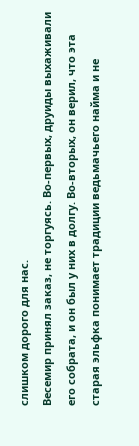слишком дорого для нас.
Весемир принял заказ, не торгуясь. Во-первых, друиды выхаживали его собрата, и он был у них в долгу. Во-вторых, он верил, что эта старая эльфка понимает традиции ведьмачьего найма и не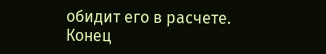обидит его в расчете.
Конец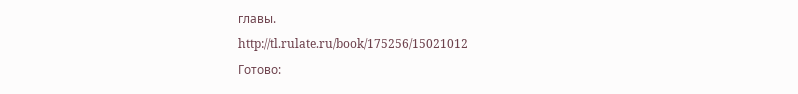главы.
http://tl.rulate.ru/book/175256/15021012
Готово: